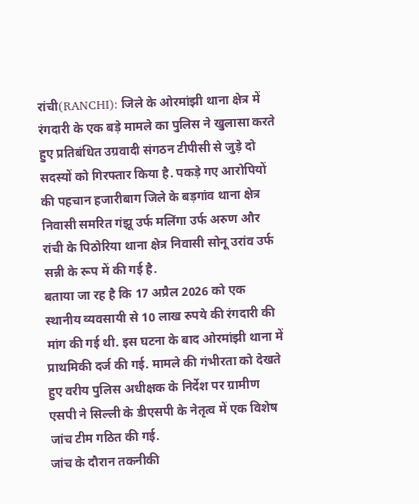रांची(RANCHI): जिले के ओरमांझी थाना क्षेत्र में रंगदारी के एक बड़े मामले का पुलिस ने खुलासा करते हुए प्रतिबंधित उग्रवादी संगठन टीपीसी से जुड़े दो सदस्यों को गिरफ्तार किया है. पकड़े गए आरोपियों की पहचान हजारीबाग जिले के बड़गांव थाना क्षेत्र निवासी समरित गंझू उर्फ मलिंगा उर्फ अरुण और रांची के पिठोरिया थाना क्षेत्र निवासी सोनू उरांव उर्फ सन्नी के रूप में की गई है.
बताया जा रह है कि 17 अप्रैल 2026 को एक स्थानीय व्यवसायी से 10 लाख रुपये की रंगदारी की मांग की गई थी. इस घटना के बाद ओरमांझी थाना में प्राथमिकी दर्ज की गई. मामले की गंभीरता को देखते हुए वरीय पुलिस अधीक्षक के निर्देश पर ग्रामीण एसपी ने सिल्ली के डीएसपी के नेतृत्व में एक विशेष जांच टीम गठित की गई.
जांच के दौरान तकनीकी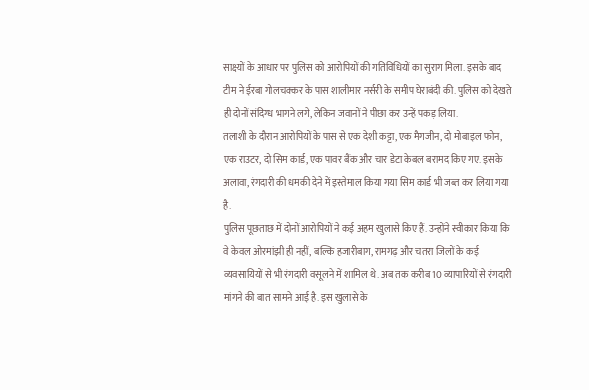साक्ष्यों के आधार पर पुलिस को आरोपियों की गतिविधियों का सुराग मिला. इसके बाद टीम ने ईरबा गोलचक्कर के पास शालीमार नर्सरी के समीप घेराबंदी की. पुलिस को देखते ही दोनों संदिग्ध भागने लगे, लेकिन जवानों ने पीछा कर उन्हें पकड़ लिया.
तलाशी के दौरान आरोपियों के पास से एक देशी कट्टा, एक मैगजीन, दो मोबाइल फोन, एक राउटर, दो सिम कार्ड, एक पावर बैंक और चार डेटा केबल बरामद किए गए. इसके अलावा, रंगदारी की धमकी देने में इस्तेमाल किया गया सिम कार्ड भी जब्त कर लिया गया है.
पुलिस पूछताछ में दोनों आरोपियों ने कई अहम खुलासे किए हैं. उन्होंने स्वीकार किया कि वे केवल ओरमांझी ही नहीं, बल्कि हजारीबाग, रामगढ़ और चतरा जिलों के कई व्यवसायियों से भी रंगदारी वसूलने में शामिल थे. अब तक करीब 10 व्यापारियों से रंगदारी मांगने की बात सामने आई है. इस खुलासे के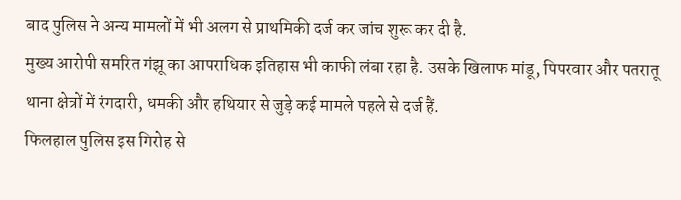बाद पुलिस ने अन्य मामलों में भी अलग से प्राथमिकी दर्ज कर जांच शुरू कर दी है.
मुख्य आरोपी समरित गंझू का आपराधिक इतिहास भी काफी लंबा रहा है. उसके खिलाफ मांडू, पिपरवार और पतरातू थाना क्षेत्रों में रंगदारी, धमकी और हथियार से जुड़े कई मामले पहले से दर्ज हैं.
फिलहाल पुलिस इस गिरोह से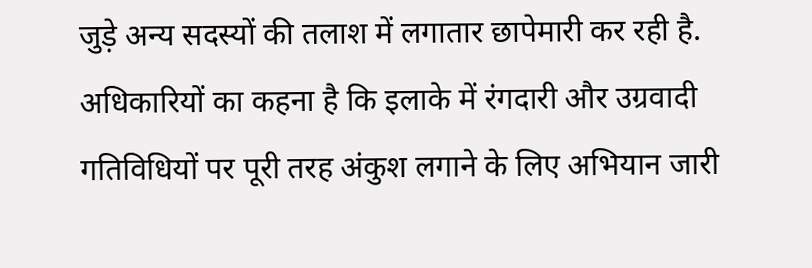जुड़े अन्य सदस्यों की तलाश में लगातार छापेमारी कर रही है. अधिकारियों का कहना है कि इलाके में रंगदारी और उग्रवादी गतिविधियों पर पूरी तरह अंकुश लगाने के लिए अभियान जारी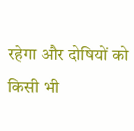रहेगा और दोषियों को किसी भी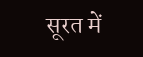सूरत में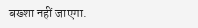बख्शा नहीं जाएगा.